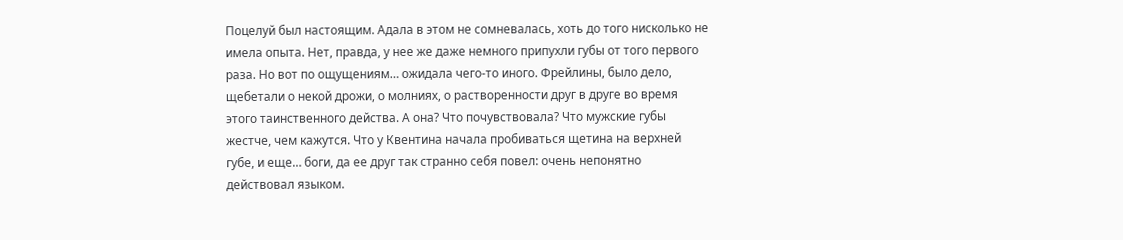Поцелуй был настоящим. Адала в этом не сомневалась, хоть до того нисколько не имела опыта. Нет, правда, у нее же даже немного припухли губы от того первого раза. Но вот по ощущениям… ожидала чего-то иного. Фрейлины, было дело, щебетали о некой дрожи, о молниях, о растворенности друг в друге во время этого таинственного действа. А она? Что почувствовала? Что мужские губы жестче, чем кажутся. Что у Квентина начала пробиваться щетина на верхней губе, и еще… боги, да ее друг так странно себя повел: очень непонятно действовал языком.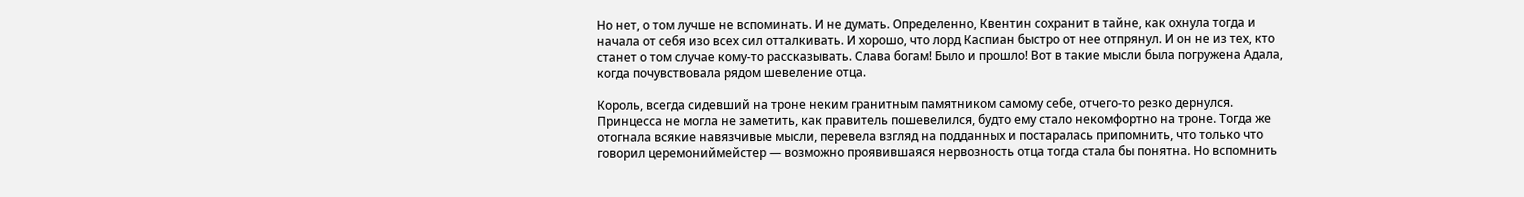Но нет, о том лучше не вспоминать. И не думать. Определенно, Квентин сохранит в тайне, как охнула тогда и начала от себя изо всех сил отталкивать. И хорошо, что лорд Каспиан быстро от нее отпрянул. И он не из тех, кто станет о том случае кому-то рассказывать. Слава богам! Было и прошло! Вот в такие мысли была погружена Адала, когда почувствовала рядом шевеление отца.

Король, всегда сидевший на троне неким гранитным памятником самому себе, отчего-то резко дернулся. Принцесса не могла не заметить, как правитель пошевелился, будто ему стало некомфортно на троне. Тогда же отогнала всякие навязчивые мысли, перевела взгляд на подданных и постаралась припомнить, что только что говорил церемониймейстер — возможно проявившаяся нервозность отца тогда стала бы понятна. Но вспомнить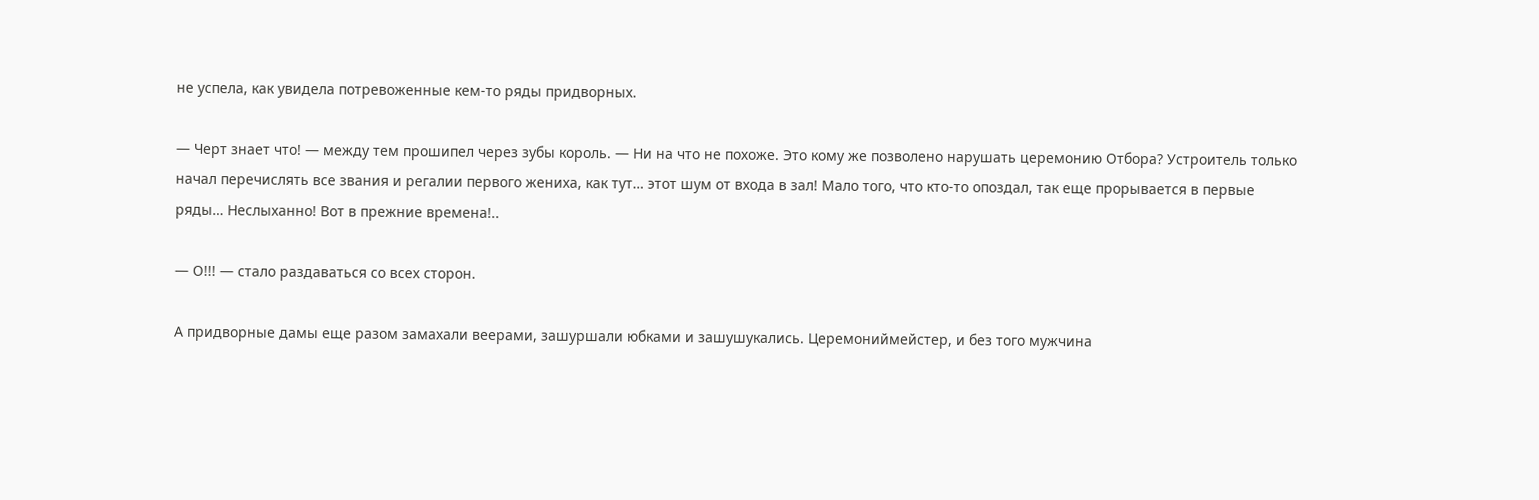не успела, как увидела потревоженные кем-то ряды придворных.

— Черт знает что! — между тем прошипел через зубы король. — Ни на что не похоже. Это кому же позволено нарушать церемонию Отбора? Устроитель только начал перечислять все звания и регалии первого жениха, как тут… этот шум от входа в зал! Мало того, что кто-то опоздал, так еще прорывается в первые ряды… Неслыханно! Вот в прежние времена!..

— О!!! — стало раздаваться со всех сторон.

А придворные дамы еще разом замахали веерами, зашуршали юбками и зашушукались. Церемониймейстер, и без того мужчина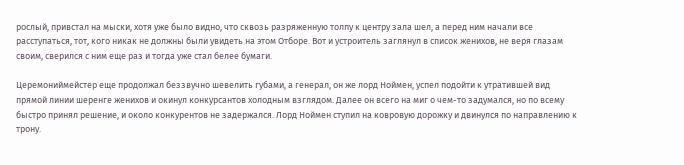рослый, привстал на мыски, хотя уже было видно, что сквозь разряженную толпу к центру зала шел, а перед ним начали все расступаться, тот, кого никак не должны были увидеть на этом Отборе. Вот и устроитель заглянул в список женихов, не веря глазам своим, сверился с ним еще раз и тогда уже стал белее бумаги.

Церемониймейстер еще продолжал беззвучно шевелить губами, а генерал, он же лорд Ноймен, успел подойти к утратившей вид прямой линии шеренге женихов и окинул конкурсантов холодным взглядом. Далее он всего на миг о чем-то задумался, но по всему быстро принял решение, и около конкурентов не задержался. Лорд Ноймен ступил на ковровую дорожку и двинулся по направлению к трону.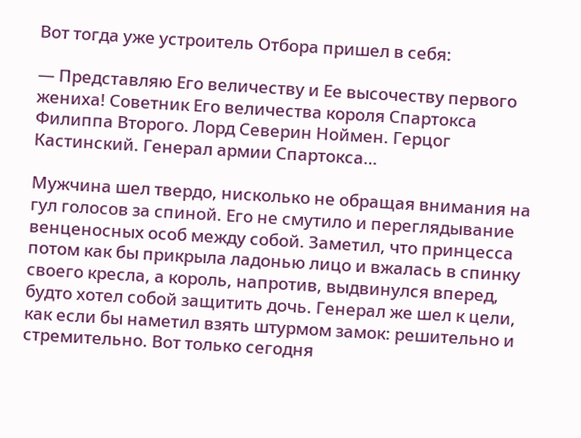Вот тогда уже устроитель Отбора пришел в себя:

— Представляю Его величеству и Ее высочеству первого жениха! Советник Его величества короля Спартокса Филиппа Второго. Лорд Северин Ноймен. Герцог Кастинский. Генерал армии Спартокса…

Мужчина шел твердо, нисколько не обращая внимания на гул голосов за спиной. Его не смутило и переглядывание венценосных особ между собой. Заметил, что принцесса потом как бы прикрыла ладонью лицо и вжалась в спинку своего кресла, а король, напротив, выдвинулся вперед, будто хотел собой защитить дочь. Генерал же шел к цели, как если бы наметил взять штурмом замок: решительно и стремительно. Вот только сегодня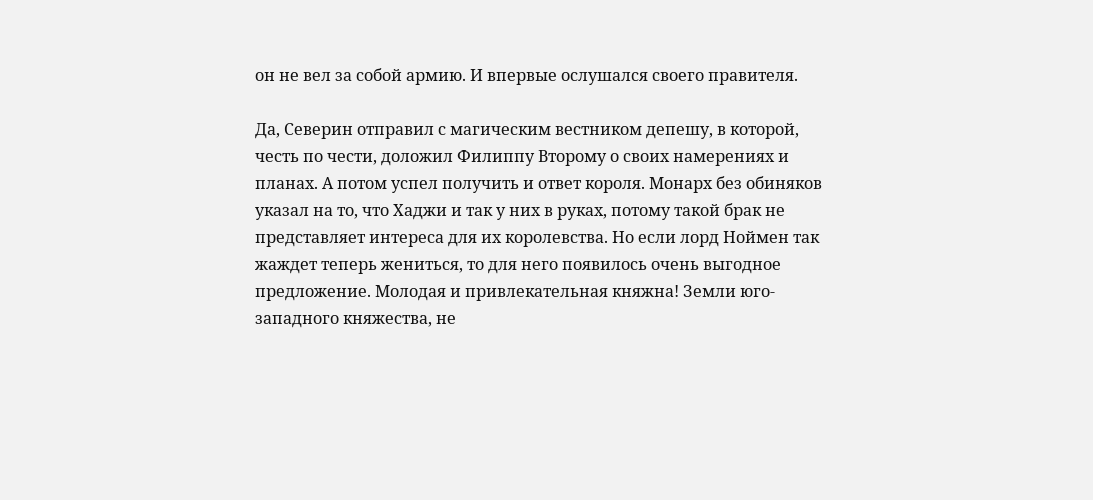он не вел за собой армию. И впервые ослушался своего правителя.

Да, Северин отправил с магическим вестником депешу, в которой, честь по чести, доложил Филиппу Второму о своих намерениях и планах. А потом успел получить и ответ короля. Монарх без обиняков указал на то, что Хаджи и так у них в руках, потому такой брак не представляет интереса для их королевства. Но если лорд Ноймен так жаждет теперь жениться, то для него появилось очень выгодное предложение. Молодая и привлекательная княжна! Земли юго-западного княжества, не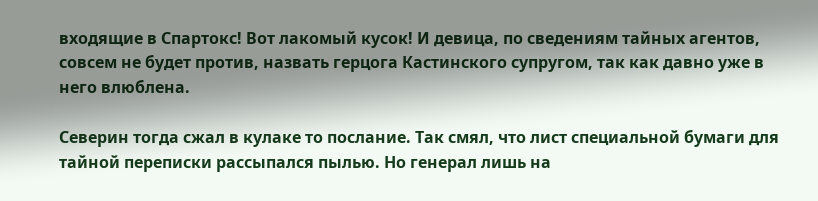входящие в Спартокс! Вот лакомый кусок! И девица, по сведениям тайных агентов, совсем не будет против, назвать герцога Кастинского супругом, так как давно уже в него влюблена.

Северин тогда сжал в кулаке то послание. Так смял, что лист специальной бумаги для тайной переписки рассыпался пылью. Но генерал лишь на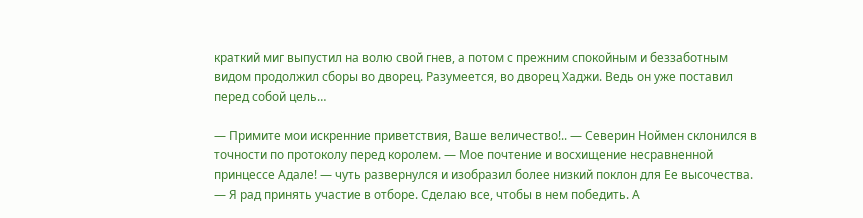краткий миг выпустил на волю свой гнев, а потом с прежним спокойным и беззаботным видом продолжил сборы во дворец. Разумеется, во дворец Хаджи. Ведь он уже поставил перед собой цель…

— Примите мои искренние приветствия, Ваше величество!.. — Северин Ноймен склонился в точности по протоколу перед королем. — Мое почтение и восхищение несравненной принцессе Адале! — чуть развернулся и изобразил более низкий поклон для Ее высочества. — Я рад принять участие в отборе. Сделаю все, чтобы в нем победить. А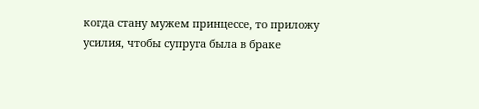когда стану мужем принцессе, то приложу усилия, чтобы супруга была в браке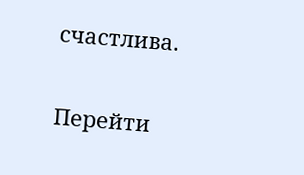счастлива.

Перейти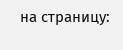на страницу: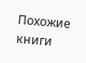Похожие книги